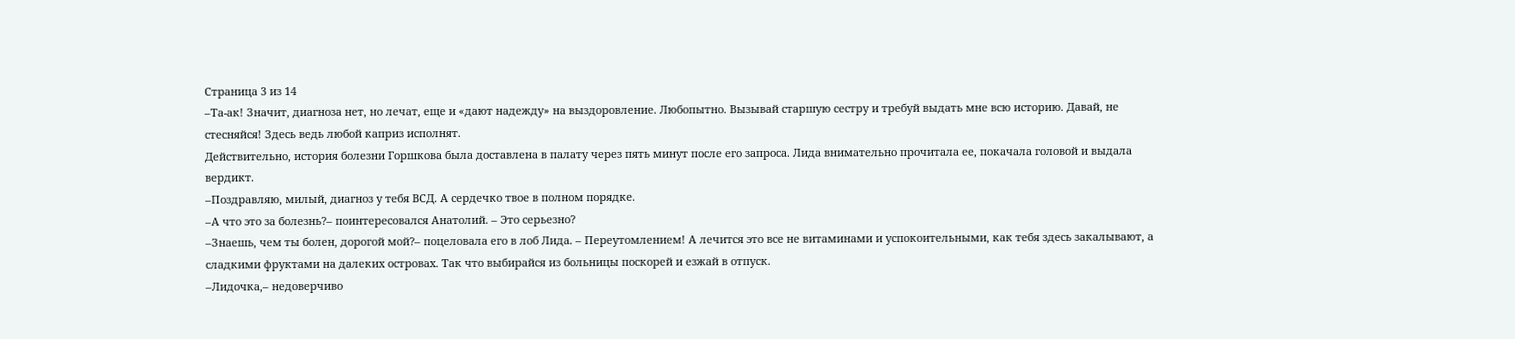Страница 3 из 14
–Та-ак! Значит, диагноза нет, но лечат, еще и «дают надежду» на выздоровление. Любопытно. Вызывай старшую сестру и требуй выдать мне всю историю. Давай, не стесняйся! Здесь ведь любой каприз исполнят.
Действительно, история болезни Горшкова была доставлена в палату через пять минут после его запроса. Лида внимательно прочитала ее, покачала головой и выдала вердикт.
–Поздравляю, милый, диагноз у тебя ВСД. А сердечко твое в полном порядке.
–А что это за болезнь?– поинтересовался Анатолий. – Это серьезно?
–Знаешь, чем ты болен, дорогой мой?– поцеловала его в лоб Лида. – Переутомлением! А лечится это все не витаминами и успокоительными, как тебя здесь закалывают, а сладкими фруктами на далеких островах. Так что выбирайся из больницы поскорей и езжай в отпуск.
–Лидочка,– недоверчиво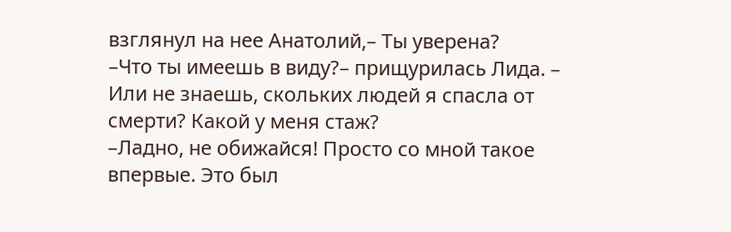взглянул на нее Анатолий,– Ты уверена?
–Что ты имеешь в виду?– прищурилась Лида. – Или не знаешь, скольких людей я спасла от смерти? Какой у меня стаж?
–Ладно, не обижайся! Просто со мной такое впервые. Это был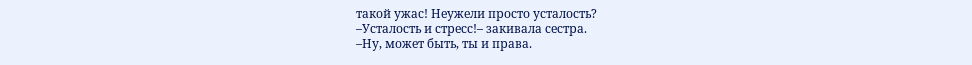такой ужас! Неужели просто усталость?
–Усталость и стресс!– закивала сестра.
–Ну, может быть, ты и права.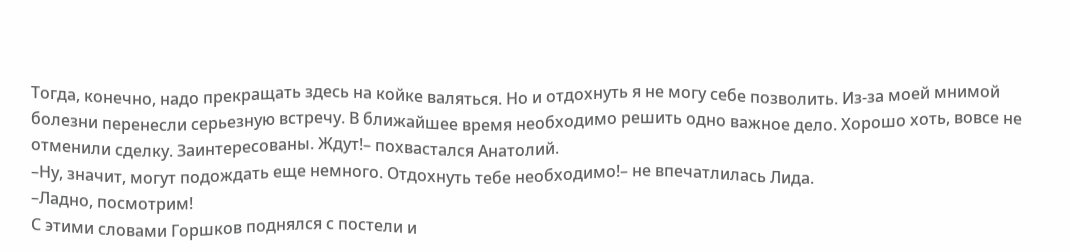Тогда, конечно, надо прекращать здесь на койке валяться. Но и отдохнуть я не могу себе позволить. Из-за моей мнимой болезни перенесли серьезную встречу. В ближайшее время необходимо решить одно важное дело. Хорошо хоть, вовсе не отменили сделку. Заинтересованы. Ждут!– похвастался Анатолий.
–Ну, значит, могут подождать еще немного. Отдохнуть тебе необходимо!– не впечатлилась Лида.
–Ладно, посмотрим!
С этими словами Горшков поднялся с постели и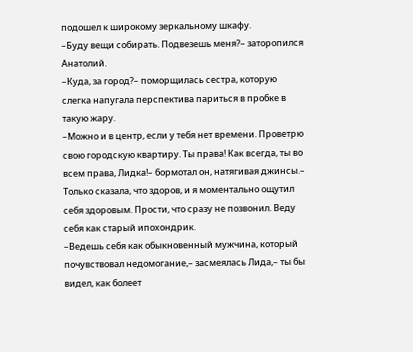подошел к широкому зеркальному шкафу.
–Буду вещи собирать. Подвезешь меня?– заторопился Анатолий.
–Куда, за город?– поморщилась сестра, которую слегка напугала перспектива париться в пробке в такую жару.
–Можно и в центр, если у тебя нет времени. Проветрю свою городскую квартиру. Ты права! Как всегда, ты во всем права, Лидка!– бормотал он, натягивая джинсы.– Только сказала, что здоров, и я моментально ощутил себя здоровым. Прости, что сразу не позвонил. Веду себя как старый ипохондрик.
–Ведешь себя как обыкновенный мужчина, который почувствовал недомогание,– засмеялась Лида,– ты бы видел, как болеет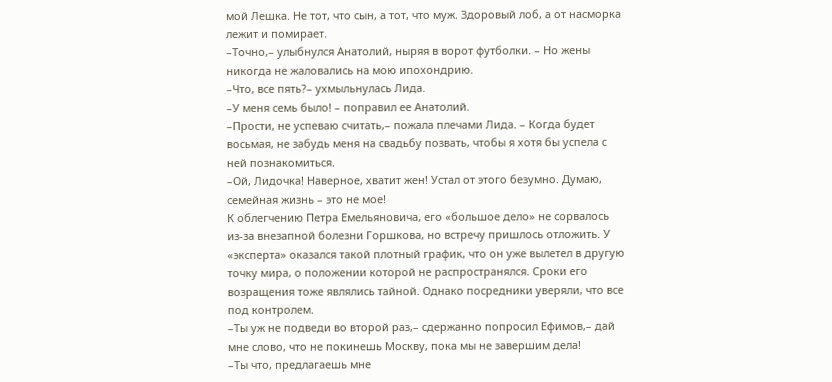мой Лешка. Не тот, что сын, а тот, что муж. Здоровый лоб, а от насморка лежит и помирает.
–Точно,– улыбнулся Анатолий, ныряя в ворот футболки. – Но жены никогда не жаловались на мою ипохондрию.
–Что, все пять?– ухмыльнулась Лида.
–У меня семь было! – поправил ее Анатолий.
–Прости, не успеваю считать,– пожала плечами Лида. – Когда будет восьмая, не забудь меня на свадьбу позвать, чтобы я хотя бы успела с ней познакомиться.
–Ой, Лидочка! Наверное, хватит жен! Устал от этого безумно. Думаю, семейная жизнь – это не мое!
К облегчению Петра Емельяновича, его «большое дело» не сорвалось из-за внезапной болезни Горшкова, но встречу пришлось отложить. У «эксперта» оказался такой плотный график, что он уже вылетел в другую точку мира, о положении которой не распространялся. Сроки его возращения тоже являлись тайной. Однако посредники уверяли, что все под контролем.
–Ты уж не подведи во второй раз,– сдержанно попросил Ефимов,– дай мне слово, что не покинешь Москву, пока мы не завершим дела!
–Ты что, предлагаешь мне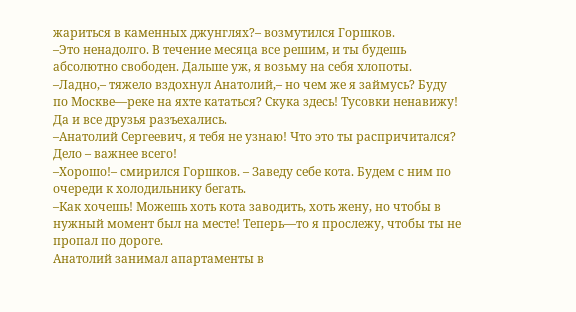жариться в каменных джунглях?– возмутился Горшков.
–Это ненадолго. В течение месяца все решим, и ты будешь абсолютно свободен. Дальше уж, я возьму на себя хлопоты.
–Ладно,– тяжело вздохнул Анатолий,– но чем же я займусь? Буду по Москве—реке на яхте кататься? Скука здесь! Тусовки ненавижу! Да и все друзья разъехались.
–Анатолий Сергеевич, я тебя не узнаю! Что это ты распричитался? Дело – важнее всего!
–Хорошо!– смирился Горшков. – Заведу себе кота. Будем с ним по очереди к холодильнику бегать.
–Как хочешь! Можешь хоть кота заводить, хоть жену, но чтобы в нужный момент был на месте! Теперь—то я прослежу, чтобы ты не пропал по дороге.
Анатолий занимал апартаменты в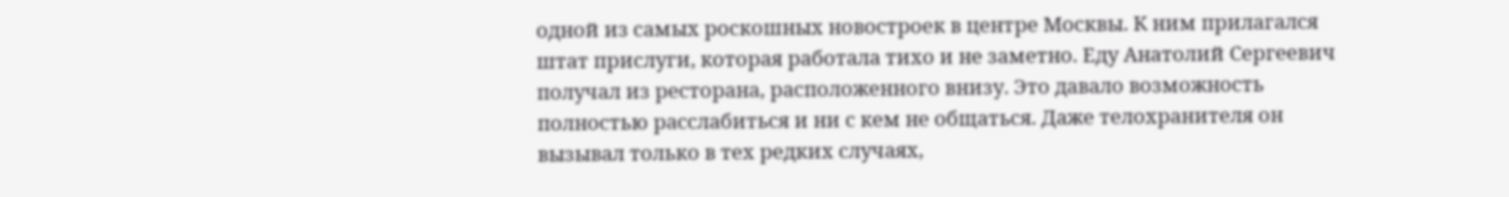одной из самых роскошных новостроек в центре Москвы. К ним прилагался штат прислуги, которая работала тихо и не заметно. Еду Анатолий Сергеевич получал из ресторана, расположенного внизу. Это давало возможность полностью расслабиться и ни с кем не общаться. Даже телохранителя он вызывал только в тех редких случаях,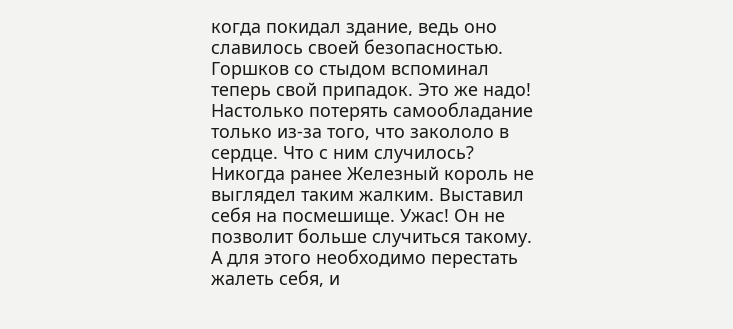когда покидал здание, ведь оно славилось своей безопасностью.
Горшков со стыдом вспоминал теперь свой припадок. Это же надо! Настолько потерять самообладание только из-за того, что закололо в сердце. Что с ним случилось? Никогда ранее Железный король не выглядел таким жалким. Выставил себя на посмешище. Ужас! Он не позволит больше случиться такому. А для этого необходимо перестать жалеть себя, и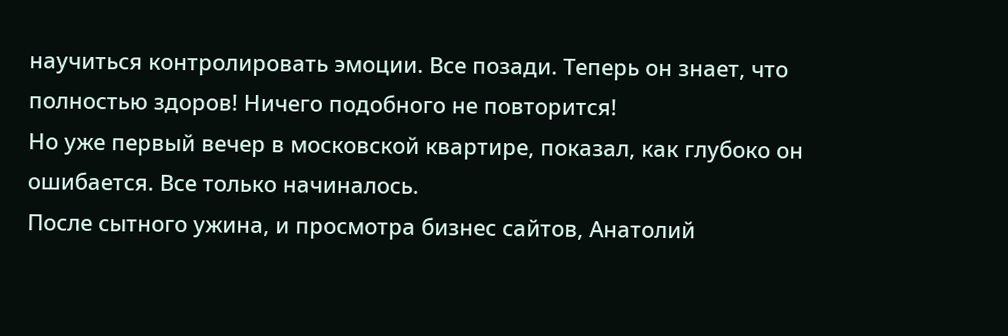научиться контролировать эмоции. Все позади. Теперь он знает, что полностью здоров! Ничего подобного не повторится!
Но уже первый вечер в московской квартире, показал, как глубоко он ошибается. Все только начиналось.
После сытного ужина, и просмотра бизнес сайтов, Анатолий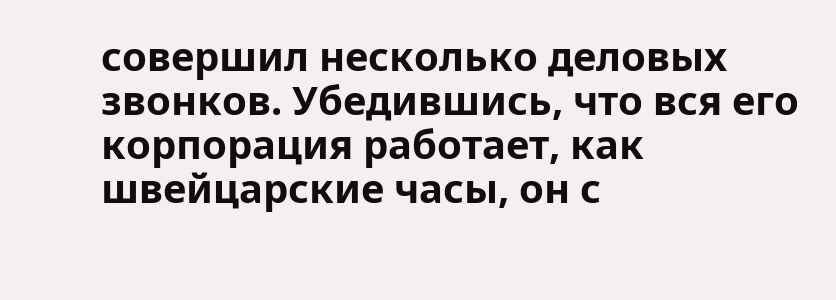совершил несколько деловых звонков. Убедившись, что вся его корпорация работает, как швейцарские часы, он с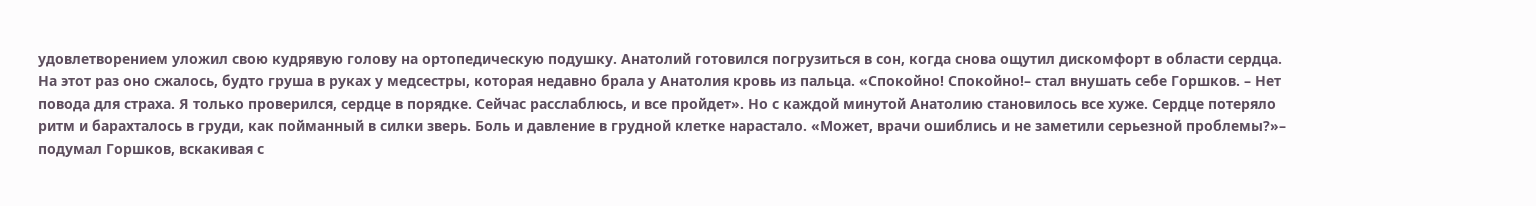удовлетворением уложил свою кудрявую голову на ортопедическую подушку. Анатолий готовился погрузиться в сон, когда снова ощутил дискомфорт в области сердца. На этот раз оно сжалось, будто груша в руках у медсестры, которая недавно брала у Анатолия кровь из пальца. «Спокойно! Спокойно!– стал внушать себе Горшков. – Нет повода для страха. Я только проверился, сердце в порядке. Сейчас расслаблюсь, и все пройдет». Но с каждой минутой Анатолию становилось все хуже. Сердце потеряло ритм и барахталось в груди, как пойманный в силки зверь. Боль и давление в грудной клетке нарастало. «Может, врачи ошиблись и не заметили серьезной проблемы?»– подумал Горшков, вскакивая с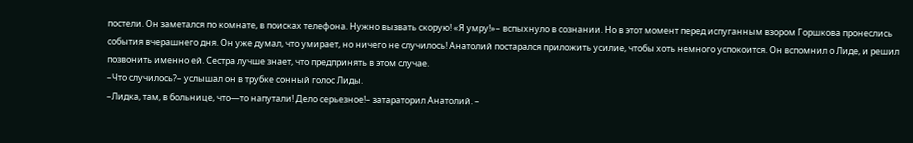постели. Он заметался по комнате, в поисках телефона. Нужно вызвать скорую! «Я умру!»– вспыхнуло в сознании. Но в этот момент перед испуганным взором Горшкова пронеслись события вчерашнего дня. Он уже думал, что умирает, но ничего не случилось! Анатолий постарался приложить усилие, чтобы хоть немного успокоится. Он вспомнил о Лиде, и решил позвонить именно ей. Сестра лучше знает, что предпринять в этом случае.
–Что случилось?– услышал он в трубке сонный голос Лиды.
–Лидка, там, в больнице, что—то напутали! Дело серьезное!– затараторил Анатолий. –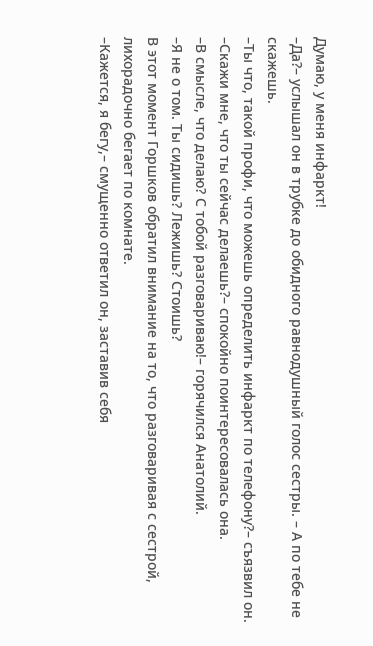Думаю, у меня инфаркт!
–Да?– услышал он в трубке до обидного равнодушный голос сестры. – А по тебе не скажешь.
–Ты что, такой профи, что можешь определить инфаркт по телефону?– съязвил он.
–Скажи мне, что ты сейчас делаешь?– спокойно поинтересовалась она.
–В смысле, что делаю? С тобой разговариваю!– горячился Анатолий.
–Я не о том. Ты сидишь? Лежишь? Стоишь?
В этот момент Горшков обратил внимание на то, что разговаривая с сестрой, лихорадочно бегает по комнате.
–Кажется, я бегу,– смущенно ответил он, заставив себя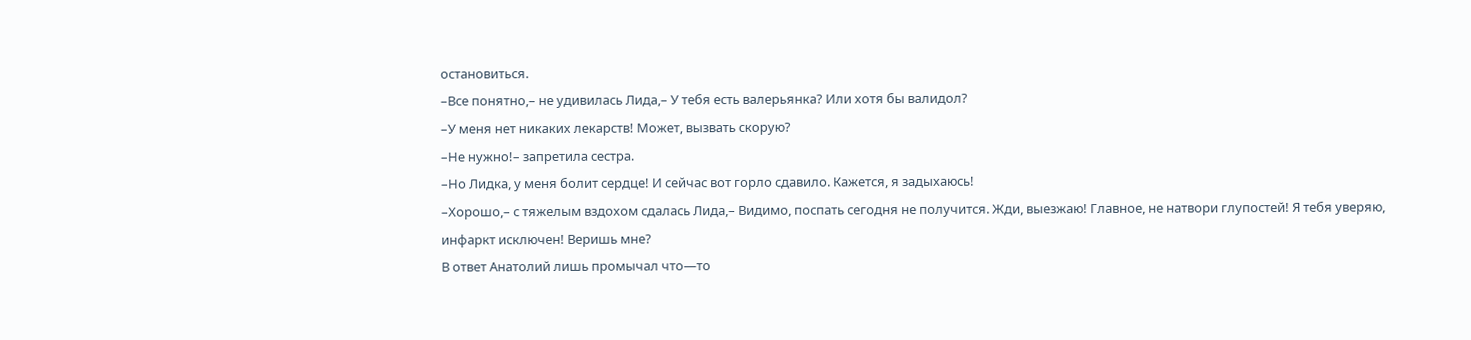остановиться.
–Все понятно,– не удивилась Лида,– У тебя есть валерьянка? Или хотя бы валидол?
–У меня нет никаких лекарств! Может, вызвать скорую?
–Не нужно!– запретила сестра.
–Но Лидка, у меня болит сердце! И сейчас вот горло сдавило. Кажется, я задыхаюсь!
–Хорошо,– с тяжелым вздохом сдалась Лида,– Видимо, поспать сегодня не получится. Жди, выезжаю! Главное, не натвори глупостей! Я тебя уверяю, инфаркт исключен! Веришь мне?
В ответ Анатолий лишь промычал что—то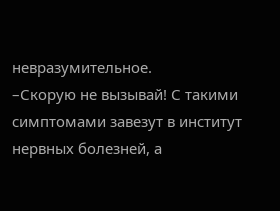невразумительное.
–Скорую не вызывай! С такими симптомами завезут в институт нервных болезней, а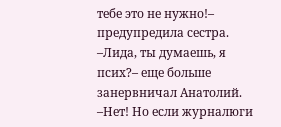тебе это не нужно!– предупредила сестра.
–Лида, ты думаешь, я псих?– еще больше занервничал Анатолий.
–Нет! Но если журналюги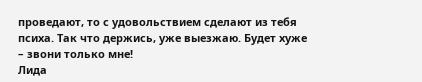проведают, то с удовольствием сделают из тебя психа. Так что держись, уже выезжаю. Будет хуже – звони только мне!
Лида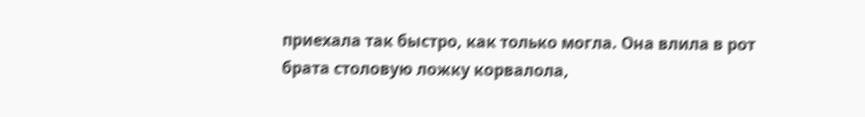приехала так быстро, как только могла. Она влила в рот брата столовую ложку корвалола,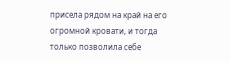присела рядом на край на его огромной кровати, и тогда только позволила себе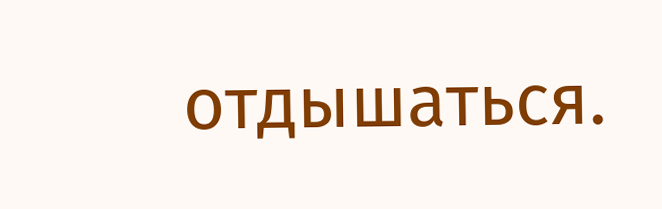отдышаться.